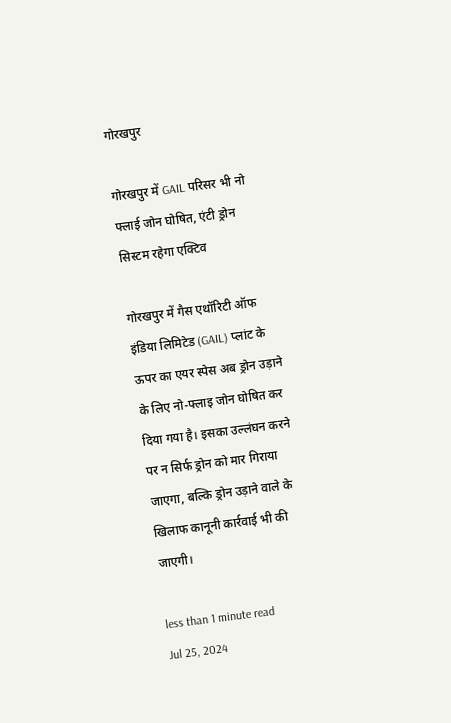गोरखपुर

गोरखपुर में GAIL परिसर भी नो फ्लाई जोन घोषित, एंटी ड्रोन सिस्टम रहेगा एक्टिव

गोरखपुर में गैस एथॉरिटी ऑफ इंडिया लिमिटेड (GAIL) प्लांट के ऊपर का एयर स्पेस अब ड्रोन उड़ाने के लिए नो-फ्लाइ जोन घोषित कर दिया गया है। इसका उल्लंघन करने पर न सिर्फ ड्रोन को मार गिराया जाएगा, बल्कि ड्रोन उड़ाने वाले के खिलाफ कानूनी कार्रवाई भी की जाएगी।

less than 1 minute read
Jul 25, 2024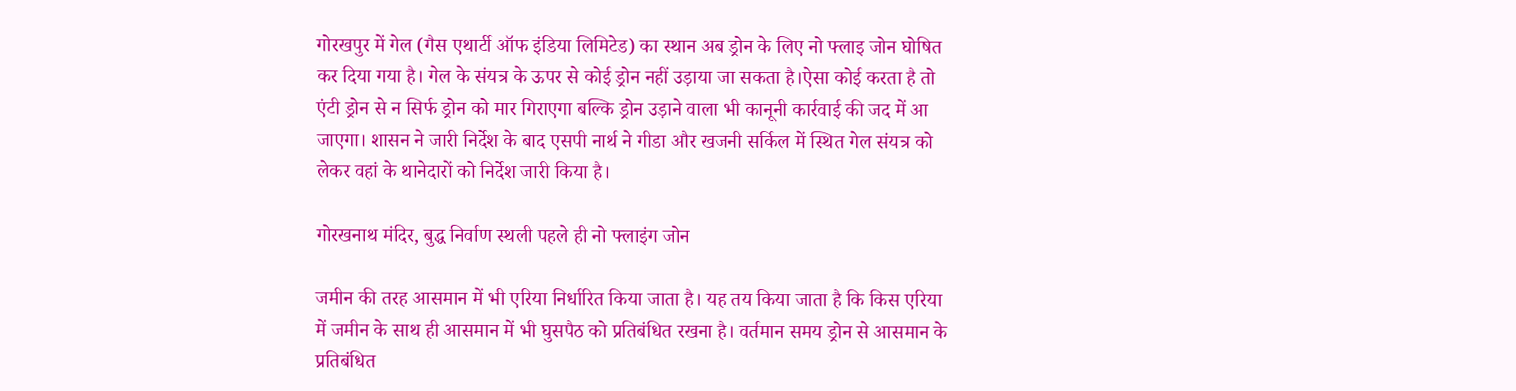गोरखपुर में गेल (गैस एथार्टी ऑफ इंडिया लिमिटेड) का स्थान अब ड्रोन के लिए नो फ्लाइ जोन घोषित कर दिया गया है। गेल के संयत्र के ऊपर से कोई ड्रोन नहीं उड़ाया जा सकता है।ऐसा कोई करता है तो एंटी ड्रोन से न सिर्फ ड्रोन को मार गिराएगा बल्कि ड्रोन उड़ाने वाला भी कानूनी कार्रवाई की जद में आ जाएगा। शासन ने जारी निर्देश के बाद एसपी नार्थ ने गीडा और खजनी सर्किल में स्थित गेल संयत्र को लेकर वहां के थानेदारों को निर्देश जारी किया है।

गोरखनाथ मंदिर, बुद्ध निर्वाण स्थली पहले ही नो फ्लाइंग जोन

जमीन की तरह आसमान में भी एरिया निर्धारित किया जाता है। यह तय किया जाता है कि किस एरिया में जमीन के साथ ही आसमान में भी घुसपैठ को प्रतिबंधित रखना है। वर्तमान समय ड्रोन से आसमान के प्रतिबंधित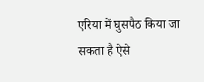एरिया में घुसपैठ किया जा सकता है ऐसे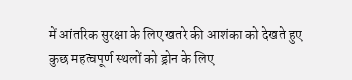में आंतरिक सुरक्षा के लिए खतरे की आशंका को देखते हुए कुछ महत्वपूर्ण स्थलों को ड्रोन के लिए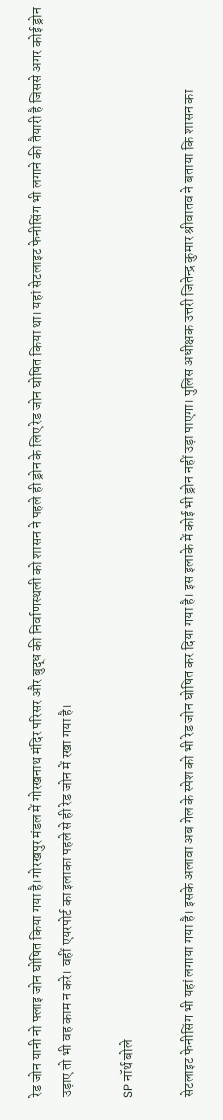रेड जोन यानी नो फ्लाइ जोन घोषित किया गया है।गोरखपुर मंडल में गोरखनाथ मंदिर परिसर और बुद्ध की निर्वाणस्थली को शासन ने पहले ही ड्रोन के लिए रेड जोन घोषित किया था। यहां सेटलाइट फेनीसिंग भी लगाने की तैयारी है जिससे अगर कोई ड्रोन उड़ाए तो भी वह काम न करे। वहीं एयरपोर्ट का इलाका पहले से ही रेड जोन में रखा गया है।

SP नॉर्थ बोले

सेटलाइट फेनीसिंग भी यहां लगाया गया है। इसके अलावा अब गेल के स्पेश को भी रेड जोन घोषित कर दिया गया है। इस इलाके में कोई भी ड्रोन नहीं उड़ा पाएगा। पुलिस अधीक्षक उत्तरी जितेन्द्र कुमार श्रीवातव ने बताया कि शासन का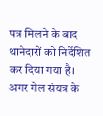पत्र मिलने के बाद थानेदारों को निर्देशित कर दिया गया है। अगर गेल संयत्र के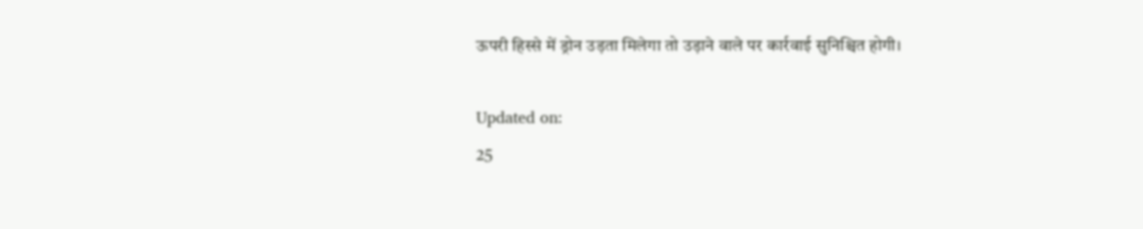ऊपरी हिस्से में ड्रोन उड़ता मिलेगा तो उड़ाने वाले पर कार्रवाई सुनिश्चित होगी।

Updated on:
25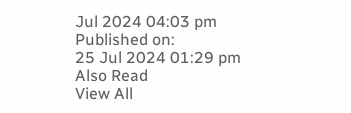Jul 2024 04:03 pm
Published on:
25 Jul 2024 01:29 pm
Also Read
View All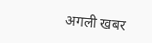अगली खबर